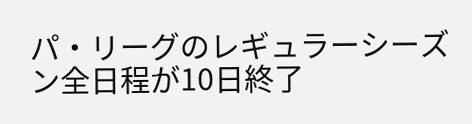パ・リーグのレギュラーシーズン全日程が10日終了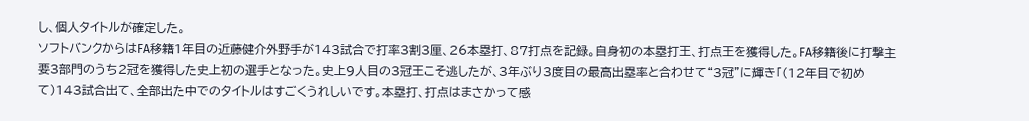し、個人タイトルが確定した。
ソフトバンクからはFA移籍1年目の近藤健介外野手が143試合で打率3割3厘、26本塁打、87打点を記録。自身初の本塁打王、打点王を獲得した。FA移籍後に打撃主要3部門のうち2冠を獲得した史上初の選手となった。史上9人目の3冠王こそ逃したが、3年ぶり3度目の最高出塁率と合わせて“3冠”に輝き「(12年目で初めて)143試合出て、全部出た中でのタイトルはすごくうれしいです。本塁打、打点はまさかって感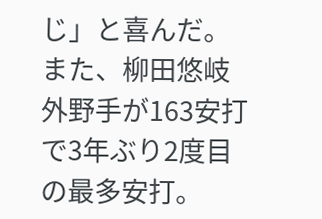じ」と喜んだ。
また、柳田悠岐外野手が163安打で3年ぶり2度目の最多安打。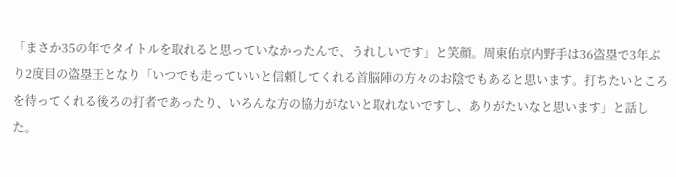「まさか35の年でタイトルを取れると思っていなかったんで、うれしいです」と笑顔。周東佑京内野手は36盗塁で3年ぶり2度目の盗塁王となり「いつでも走っていいと信頼してくれる首脳陣の方々のお陰でもあると思います。打ちたいところを待ってくれる後ろの打者であったり、いろんな方の協力がないと取れないですし、ありがたいなと思います」と話した。